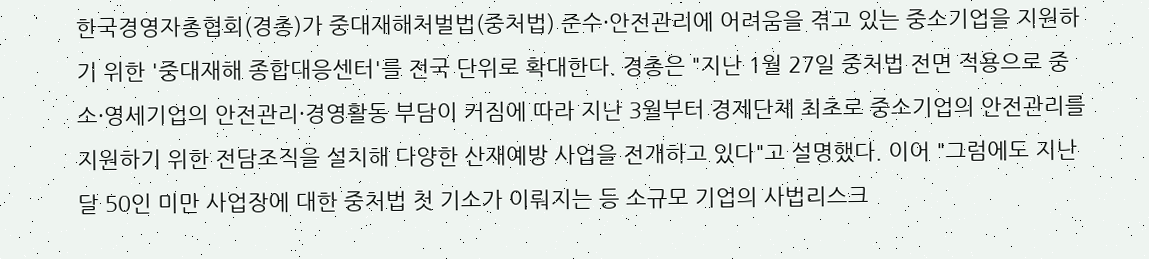한국경영자총협회(경총)가 중대재해처벌법(중처법) 준수·안전관리에 어려움을 겪고 있는 중소기업을 지원하기 위한 '중대재해 종합대응센터'를 전국 단위로 확대한다. 경총은 "지난 1월 27일 중처법 전면 적용으로 중소·영세기업의 안전관리·경영활동 부담이 커짐에 따라 지난 3월부터 경제단체 최초로 중소기업의 안전관리를 지원하기 위한 전담조직을 설치해 다양한 산재예방 사업을 전개하고 있다"고 설명했다. 이어 "그럼에도 지난달 50인 미만 사업장에 대한 중처법 첫 기소가 이뤄지는 등 소규모 기업의 사법리스크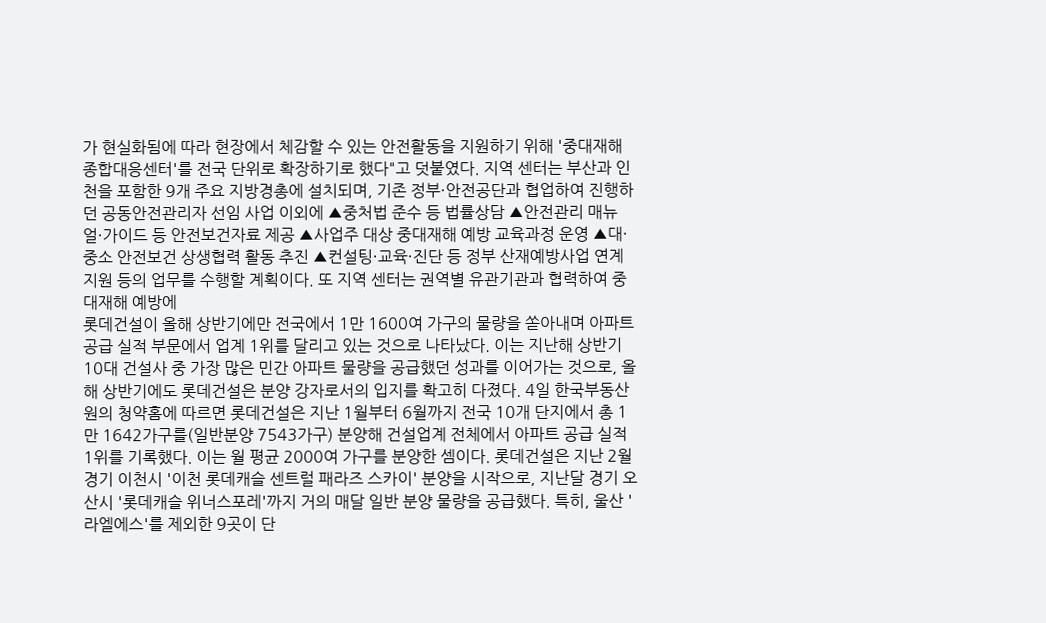가 현실화됨에 따라 현장에서 체감할 수 있는 안전활동을 지원하기 위해 '중대재해 종합대응센터'를 전국 단위로 확장하기로 했다"고 덧붙였다. 지역 센터는 부산과 인천을 포함한 9개 주요 지방경총에 설치되며, 기존 정부·안전공단과 협업하여 진행하던 공동안전관리자 선임 사업 이외에 ▲중처법 준수 등 법률상담 ▲안전관리 매뉴얼·가이드 등 안전보건자료 제공 ▲사업주 대상 중대재해 예방 교육과정 운영 ▲대·중소 안전보건 상생협력 활동 추진 ▲컨설팅·교육·진단 등 정부 산재예방사업 연계 지원 등의 업무를 수행할 계획이다. 또 지역 센터는 권역별 유관기관과 협력하여 중대재해 예방에
롯데건설이 올해 상반기에만 전국에서 1만 1600여 가구의 물량을 쏟아내며 아파트 공급 실적 부문에서 업계 1위를 달리고 있는 것으로 나타났다. 이는 지난해 상반기 10대 건설사 중 가장 많은 민간 아파트 물량을 공급했던 성과를 이어가는 것으로, 올해 상반기에도 롯데건설은 분양 강자로서의 입지를 확고히 다졌다. 4일 한국부동산원의 청약홈에 따르면 롯데건설은 지난 1월부터 6월까지 전국 10개 단지에서 총 1만 1642가구를(일반분양 7543가구) 분양해 건설업계 전체에서 아파트 공급 실적 1위를 기록했다. 이는 월 평균 2000여 가구를 분양한 셈이다. 롯데건설은 지난 2월 경기 이천시 '이천 롯데캐슬 센트럴 패라즈 스카이' 분양을 시작으로, 지난달 경기 오산시 '롯데캐슬 위너스포레'까지 거의 매달 일반 분양 물량을 공급했다. 특히, 울산 '라엘에스'를 제외한 9곳이 단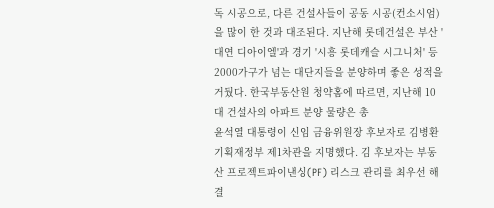독 시공으로, 다른 건설사들이 공동 시공(컨소시엄)을 많이 한 것과 대조된다. 지난해 롯데건설은 부산 '대연 디아이엘'과 경기 '시흥 롯데캐슬 시그니처' 등 2000가구가 넘는 대단지들을 분양하며 좋은 성적을 거뒀다. 한국부동산원 청약홈에 따르면, 지난해 10대 건설사의 아파트 분양 물량은 총
윤석열 대통령이 신임 금융위원장 후보자로 김병환 기획재정부 제1차관을 지명했다. 김 후보자는 부동산 프로젝트파이낸싱(PF) 리스크 관리를 최우선 해결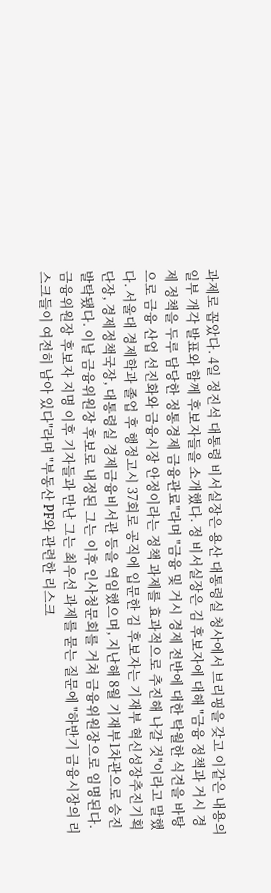과제로 꼽았다. 4일 정진석 대통령 비서실장은 용산 대통령실 청사에서 브리핑을 갖고 이같은 내용의 일부 개각 발표와 함께 후보자들을 소개했다. 정 비서실장은 김 후보자에 대해 "금융 정책과 거시 경제 정책을 두루 담당한 정통경제 금융관료"라며 "금융 및 거시 경제 전반에 대한 탁월한 식견을 바탕으로 금융 산업 선진화와 금융시장 안정이라는 정책 과제를 효과적으로 추진해 나갈 것"이라고 말했다. 서울대 경제학과 졸업 후 행정고시 37회로 공직에 입문한 김 후보자는 기재부 혁신성장추진기획단장, 경제정책국장, 대통령실 경제금융비서관 등을 역임했으며, 지난해 8월 기재부1차관으로 승진 발탁됐다. 이날 금융위원장 후보로 내정된 그는 이후 인사청문회를 거쳐 금융위원장으로 임명된다. 금융위원장 후보자 지명 이후 기자들과 만난 그는 최우선 과제를 묻는 질문에 "하반기 금융시장의 리스크들이 여전히 남아 있다"라며 "부동산 PF와 관련한 리스크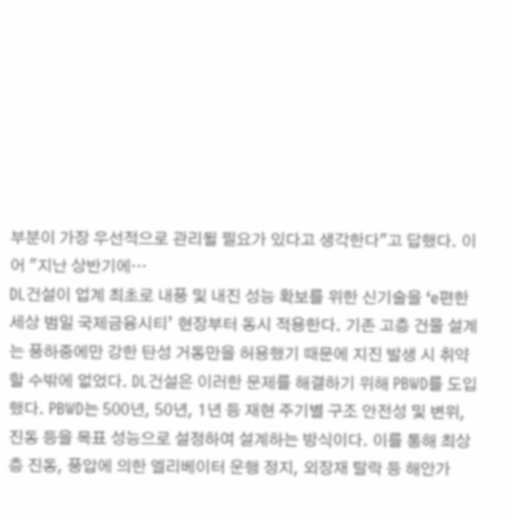부분이 가장 우선적으로 관리될 필요가 있다고 생각한다"고 답했다. 이어 "지난 상반기에…
DL건설이 업계 최초로 내풍 및 내진 성능 확보를 위한 신기술을 ‘e편한세상 범일 국제금융시티’ 현장부터 동시 적용한다. 기존 고층 건물 설계는 풍하중에만 강한 탄성 거동만을 허용했기 때문에 지진 발생 시 취약할 수밖에 없었다. DL건설은 이러한 문제를 해결하기 위해 PBWD를 도입했다. PBWD는 500년, 50년, 1년 등 재현 주기별 구조 안전성 및 변위, 진동 등을 목표 성능으로 설정하여 설계하는 방식이다. 이를 통해 최상층 진동, 풍압에 의한 엘리베이터 운행 정지, 외장재 탈락 등 해안가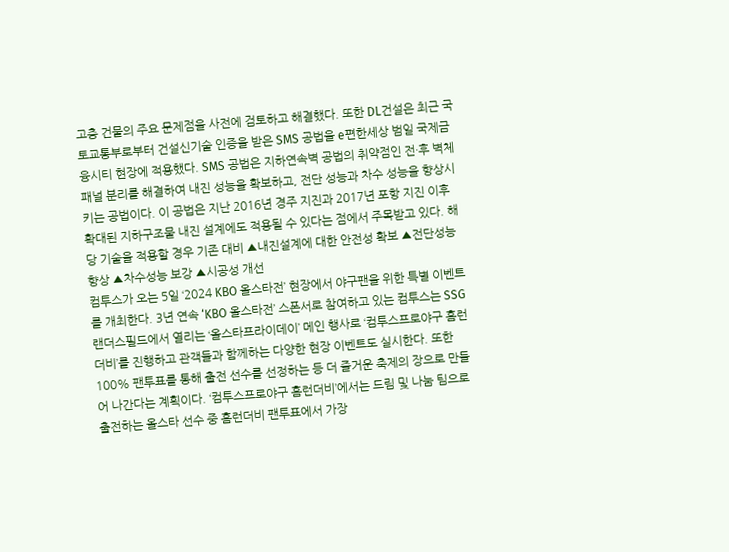고층 건물의 주요 문제점을 사전에 검토하고 해결했다. 또한 DL건설은 최근 국토교통부로부터 건설신기술 인증을 받은 SMS 공법을 e편한세상 범일 국제금융시티 현장에 적용했다. SMS 공법은 지하연속벽 공법의 취약점인 전·후 벽체 패널 분리를 해결하여 내진 성능을 확보하고, 전단 성능과 차수 성능을 향상시키는 공법이다. 이 공법은 지난 2016년 경주 지진과 2017년 포항 지진 이후 확대된 지하구조물 내진 설계에도 적용될 수 있다는 점에서 주목받고 있다. 해당 기술을 적용할 경우 기존 대비 ▲내진설계에 대한 안전성 확보 ▲전단성능 향상 ▲차수성능 보강 ▲시공성 개선
컴투스가 오는 5일 ‘2024 KBO 올스타전’ 현장에서 야구팬을 위한 특별 이벤트를 개최한다. 3년 연속 ‘KBO 올스타전’ 스폰서로 참여하고 있는 컴투스는 SSG 랜더스필드에서 열리는 ‘올스타프라이데이’ 메인 행사로 ‘컴투스프로야구 홈런더비’를 진행하고 관객들과 함께하는 다양한 현장 이벤트도 실시한다. 또한 100% 팬투표를 통해 출전 선수를 선정하는 등 더 즐거운 축제의 장으로 만들어 나간다는 계획이다. ‘컴투스프로야구 홈런더비’에서는 드림 및 나눔 팀으로 출전하는 올스타 선수 중 홈런더비 팬투표에서 가장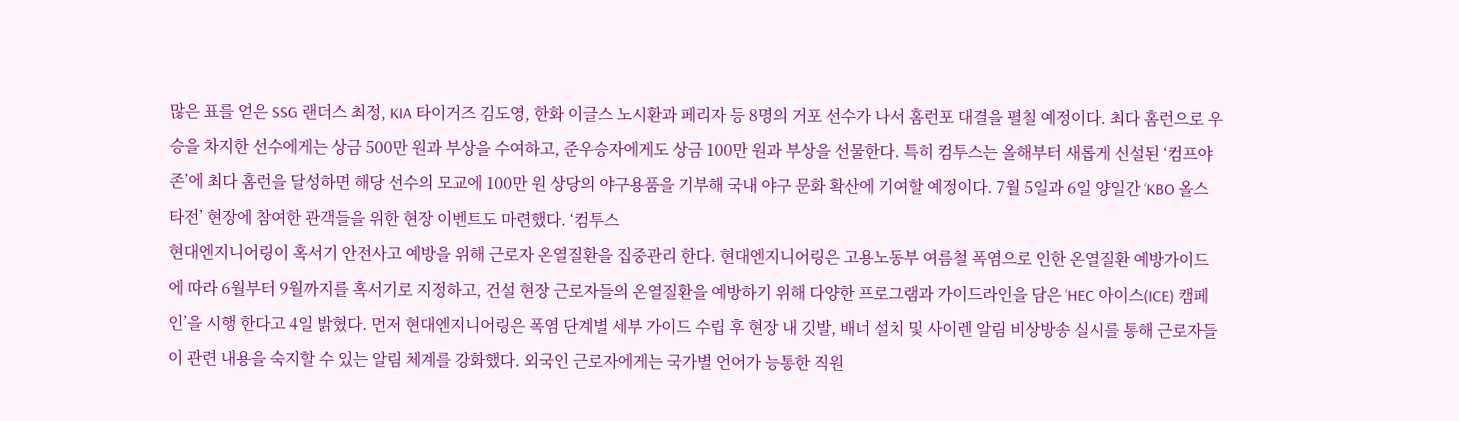많은 표를 얻은 SSG 랜더스 최정, KIA 타이거즈 김도영, 한화 이글스 노시환과 페리자 등 8명의 거포 선수가 나서 홈런포 대결을 펼칠 예정이다. 최다 홈런으로 우승을 차지한 선수에게는 상금 500만 원과 부상을 수여하고, 준우승자에게도 상금 100만 원과 부상을 선물한다. 특히 컴투스는 올해부터 새롭게 신설된 ‘컴프야존’에 최다 홈런을 달성하면 해당 선수의 모교에 100만 원 상당의 야구용품을 기부해 국내 야구 문화 확산에 기여할 예정이다. 7월 5일과 6일 양일간 ‘KBO 올스타전’ 현장에 참여한 관객들을 위한 현장 이벤트도 마련했다. ‘컴투스
현대엔지니어링이 혹서기 안전사고 예방을 위해 근로자 온열질환을 집중관리 한다. 현대엔지니어링은 고용노동부 여름철 폭염으로 인한 온열질환 예방가이드에 따라 6월부터 9월까지를 혹서기로 지정하고, 건설 현장 근로자들의 온열질환을 예방하기 위해 다양한 프로그램과 가이드라인을 담은 ‘HEC 아이스(ICE) 캠페인’을 시행 한다고 4일 밝혔다. 먼저 현대엔지니어링은 폭염 단계별 세부 가이드 수립 후 현장 내 깃발, 배너 설치 및 사이렌 알림 비상방송 실시를 통해 근로자들이 관련 내용을 숙지할 수 있는 알림 체계를 강화했다. 외국인 근로자에게는 국가별 언어가 능통한 직원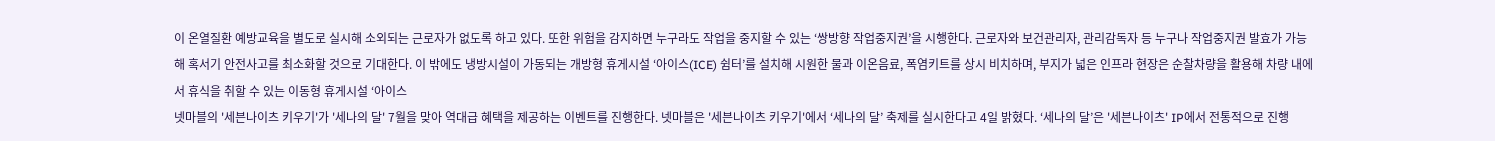이 온열질환 예방교육을 별도로 실시해 소외되는 근로자가 없도록 하고 있다. 또한 위험을 감지하면 누구라도 작업을 중지할 수 있는 ‘쌍방향 작업중지권’을 시행한다. 근로자와 보건관리자, 관리감독자 등 누구나 작업중지권 발효가 가능해 혹서기 안전사고를 최소화할 것으로 기대한다. 이 밖에도 냉방시설이 가동되는 개방형 휴게시설 ‘아이스(ICE) 쉼터’를 설치해 시원한 물과 이온음료, 폭염키트를 상시 비치하며, 부지가 넓은 인프라 현장은 순찰차량을 활용해 차량 내에서 휴식을 취할 수 있는 이동형 휴게시설 ‘아이스
넷마블의 '세븐나이츠 키우기'가 '세나의 달' 7월을 맞아 역대급 혜택을 제공하는 이벤트를 진행한다. 넷마블은 '세븐나이츠 키우기'에서 ‘세나의 달’ 축제를 실시한다고 4일 밝혔다. ‘세나의 달’은 '세븐나이츠' IP에서 전통적으로 진행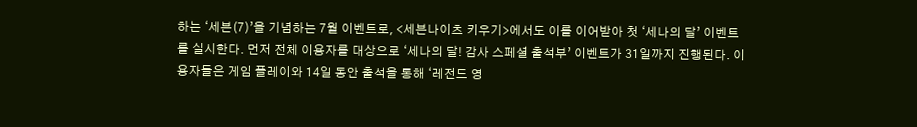하는 ‘세븐(7)’을 기념하는 7월 이벤트로, <세븐나이츠 키우기>에서도 이를 이어받아 첫 ‘세나의 달’ 이벤트를 실시한다. 먼저 전체 이용자를 대상으로 ‘세나의 달! 감사 스페셜 출석부’ 이벤트가 31일까지 진행된다. 이용자들은 게임 플레이와 14일 동안 출석을 통해 ‘레전드 영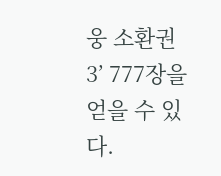웅 소환권3’ 777장을 얻을 수 있다.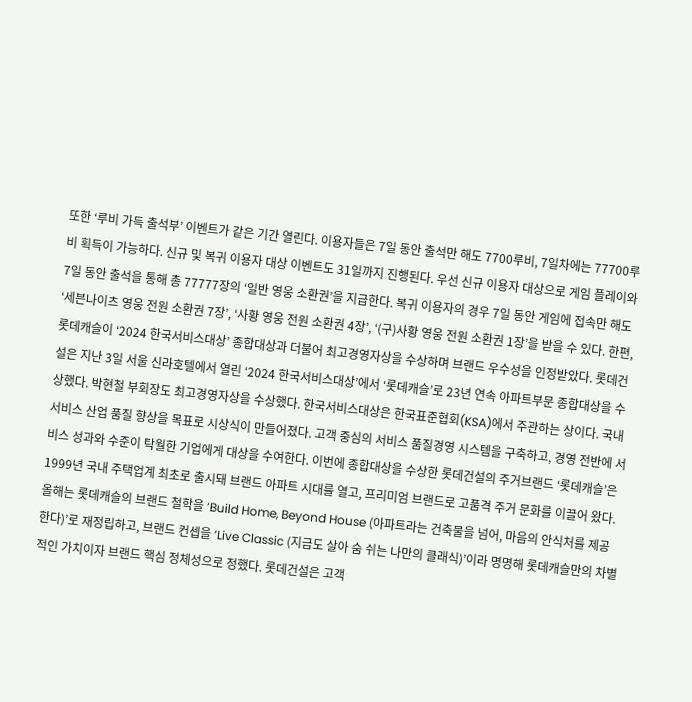또한 ‘루비 가득 출석부’ 이벤트가 같은 기간 열린다. 이용자들은 7일 동안 출석만 해도 7700루비, 7일차에는 77700루비 획득이 가능하다. 신규 및 복귀 이용자 대상 이벤트도 31일까지 진행된다. 우선 신규 이용자 대상으로 게임 플레이와 7일 동안 출석을 통해 총 77777장의 ‘일반 영웅 소환권’을 지급한다. 복귀 이용자의 경우 7일 동안 게임에 접속만 해도 ‘세븐나이츠 영웅 전원 소환권 7장’, ‘사황 영웅 전원 소환권 4장’, ‘(구)사황 영웅 전원 소환권 1장’을 받을 수 있다. 한편,
롯데캐슬이 ‘2024 한국서비스대상’ 종합대상과 더불어 최고경영자상을 수상하며 브랜드 우수성을 인정받았다. 롯데건설은 지난 3일 서울 신라호텔에서 열린 ‘2024 한국서비스대상’에서 ‘롯데캐슬’로 23년 연속 아파트부문 종합대상을 수상했다. 박현철 부회장도 최고경영자상을 수상했다. 한국서비스대상은 한국표준협회(KSA)에서 주관하는 상이다. 국내 서비스 산업 품질 향상을 목표로 시상식이 만들어졌다. 고객 중심의 서비스 품질경영 시스템을 구축하고, 경영 전반에 서비스 성과와 수준이 탁월한 기업에게 대상을 수여한다. 이번에 종합대상을 수상한 롯데건설의 주거브랜드 ‘롯데캐슬’은 1999년 국내 주택업계 최초로 출시돼 브랜드 아파트 시대를 열고, 프리미엄 브랜드로 고품격 주거 문화를 이끌어 왔다. 올해는 롯데캐슬의 브랜드 철학을 ‘Build Home, Beyond House (아파트라는 건축물을 넘어, 마음의 안식처를 제공한다)’로 재정립하고, 브랜드 컨셉을 ‘Live Classic (지금도 살아 숨 쉬는 나만의 클래식)’이라 명명해 롯데캐슬만의 차별적인 가치이자 브랜드 핵심 정체성으로 정했다. 롯데건설은 고객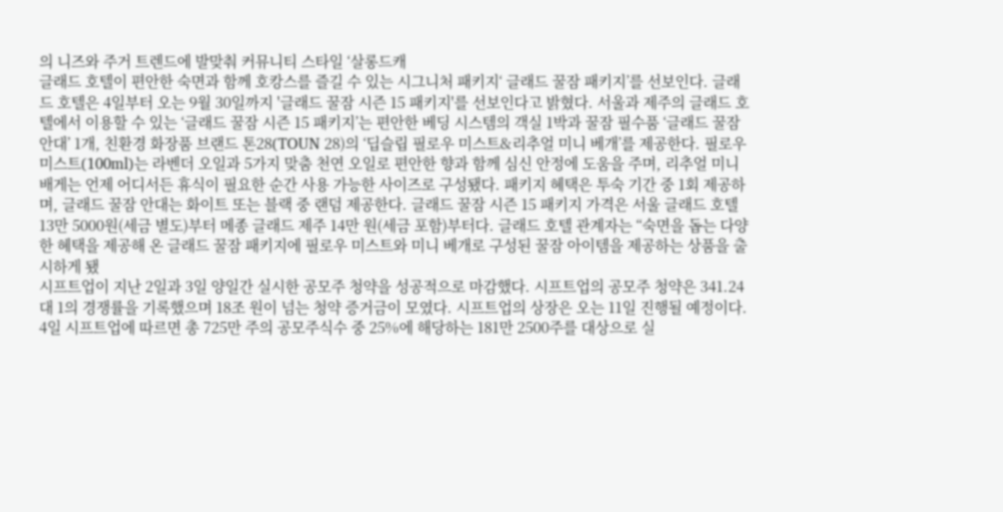의 니즈와 주거 트렌드에 발맞춰 커뮤니티 스타일 ‘살롱드캐
글래드 호텔이 편안한 숙면과 함께 호캉스를 즐길 수 있는 시그니처 패키지‘ 글래드 꿀잠 패키지’를 선보인다. 글래드 호텔은 4일부터 오는 9월 30일까지 '글래드 꿀잠 시즌 15 패키지'를 선보인다고 밝혔다. 서울과 제주의 글래드 호텔에서 이용할 수 있는 ‘글래드 꿀잠 시즌 15 패키지’는 편안한 베딩 시스템의 객실 1박과 꿀잠 필수품 ‘글래드 꿀잠 안대’ 1개, 친환경 화장품 브랜드 톤28(TOUN 28)의 ‘딥슬립 필로우 미스트&리추얼 미니 베개’를 제공한다. 필로우 미스트(100ml)는 라벤더 오일과 5가지 맞춤 천연 오일로 편안한 향과 함께 심신 안정에 도움을 주며, 리추얼 미니 배게는 언제 어디서든 휴식이 필요한 순간 사용 가능한 사이즈로 구성됐다. 패키지 혜택은 투숙 기간 중 1회 제공하며, 글래드 꿀잠 안대는 화이트 또는 블랙 중 랜덤 제공한다. 글래드 꿀잠 시즌 15 패키지 가격은 서울 글래드 호텔 13만 5000원(세금 별도)부터 메종 글래드 제주 14만 원(세금 포함)부터다. 글래드 호텔 관계자는 “숙면을 돕는 다양한 혜택을 제공해 온 글래드 꿀잠 패키지에 필로우 미스트와 미니 베개로 구성된 꿀잠 아이템을 제공하는 상품을 출시하게 됐
시프트업이 지난 2일과 3일 양일간 실시한 공모주 청약을 성공적으로 마감했다. 시프트업의 공모주 청약은 341.24대 1의 경쟁률을 기록했으며 18조 원이 넘는 청약 증거금이 모였다. 시프트업의 상장은 오는 11일 진행될 예정이다. 4일 시프트업에 따르면 총 725만 주의 공모주식수 중 25%에 해당하는 181만 2500주를 대상으로 실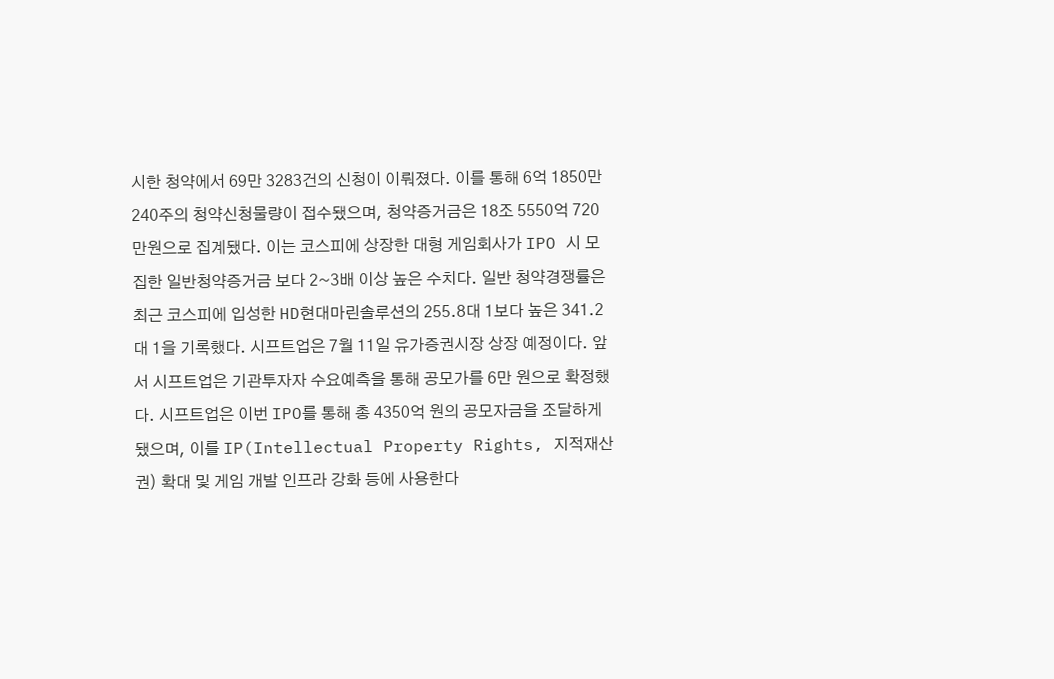시한 청약에서 69만 3283건의 신청이 이뤄졌다. 이를 통해 6억 1850만 240주의 청약신청물량이 접수됐으며, 청약증거금은 18조 5550억 720만원으로 집계됐다. 이는 코스피에 상장한 대형 게임회사가 IPO 시 모집한 일반청약증거금 보다 2~3배 이상 높은 수치다. 일반 청약경쟁률은 최근 코스피에 입성한 HD현대마린솔루션의 255.8대 1보다 높은 341.2대 1을 기록했다. 시프트업은 7월 11일 유가증권시장 상장 예정이다. 앞서 시프트업은 기관투자자 수요예측을 통해 공모가를 6만 원으로 확정했다. 시프트업은 이번 IPO를 통해 총 4350억 원의 공모자금을 조달하게 됐으며, 이를 IP(Intellectual Property Rights, 지적재산권) 확대 및 게임 개발 인프라 강화 등에 사용한다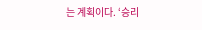는 계획이다. ‘승리